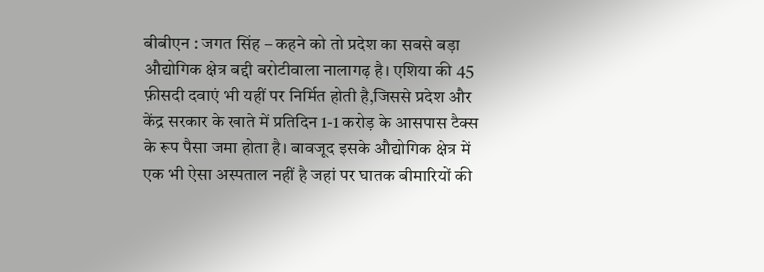बीबीएन : जगत सिंह – कहने को तो प्रदेश का सबसे बड़ा औद्योगिक क्षेत्र बद्दी बरोटीवाला नालागढ़ है। एशिया की 45 फ़ीसदी दवाएं भी यहीं पर निर्मित होती है,जिससे प्रदेश और केंद्र सरकार के खाते में प्रतिदिन 1-1 करोड़ के आसपास टैक्स के रूप पैसा जमा होता है। बावजूद इसके औद्योगिक क्षेत्र में एक भी ऐसा अस्पताल नहीं है जहां पर घातक बीमारियों की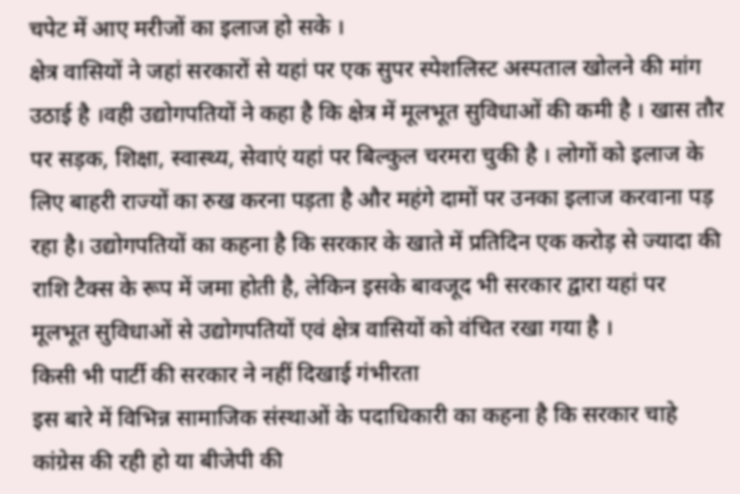चपेट में आए मरीजों का इलाज हो सके ।
क्षेत्र वासियों ने जहां सरकारों से यहां पर एक सुपर स्पेशलिस्ट अस्पताल खोलने की मांग उठाई है ।वही उद्योगपतियों ने कहा है कि क्षेत्र में मूलभूत सुविधाओं की कमी है । खास तौर पर सड़क, शिक्षा, स्वास्थ्य, सेवाएं यहां पर बिल्कुल चरमरा चुकी है । लोगों को इलाज के लिए बाहरी राज्यों का रुख करना पड़ता है और महंगे दामों पर उनका इलाज करवाना पड़ रहा है। उद्योगपतियों का कहना है कि सरकार के खाते में प्रतिदिन एक करोड़ से ज्यादा की राशि टैक्स के रूप में जमा होती है, लेकिन इसके बावजूद भी सरकार द्वारा यहां पर मूलभूत सुविधाओं से उद्योगपतियों एवं क्षेत्र वासियों को वंचित रखा गया है ।
किसी भी पार्टी की सरकार ने नहीं दिखाई गंभीरता
इस बारे में विभिन्न सामाजिक संस्थाओं के पदाधिकारी का कहना है कि सरकार चाहे कांग्रेस की रही हो या बीजेपी की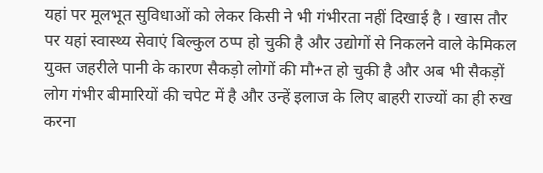यहां पर मूलभूत सुविधाओं को लेकर किसी ने भी गंभीरता नहीं दिखाई है । खास तौर पर यहां स्वास्थ्य सेवाएं बिल्कुल ठप्प हो चुकी है और उद्योगों से निकलने वाले केमिकल युक्त जहरीले पानी के कारण सैकड़ो लोगों की मौ+त हो चुकी है और अब भी सैकड़ों लोग गंभीर बीमारियों की चपेट में है और उन्हें इलाज के लिए बाहरी राज्यों का ही रुख करना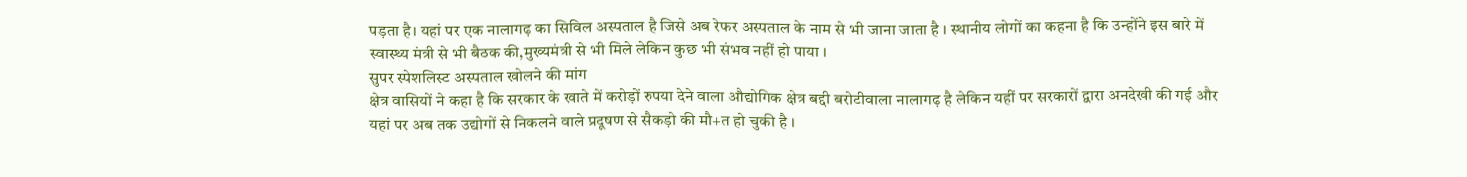पड़ता है। यहां पर एक नालागढ़ का सिविल अस्पताल है जिसे अब रेफर अस्पताल के नाम से भी जाना जाता है । स्थानीय लोगों का कहना है कि उन्होंने इस बारे में स्वास्थ्य मंत्री से भी बैठक की,मुख्यमंत्री से भी मिले लेकिन कुछ भी संभव नहीं हो पाया ।
सुपर स्पेशलिस्ट अस्पताल खोलने की मांग
क्षेत्र वासियों ने कहा है कि सरकार के खाते में करोड़ों रुपया देने वाला औद्योगिक क्षेत्र बद्दी बरोटीवाला नालागढ़ है लेकिन यहीं पर सरकारों द्वारा अनदेखी की गई और यहां पर अब तक उद्योगों से निकलने वाले प्रदूषण से सैकड़ो की मौ+त हो चुकी है ।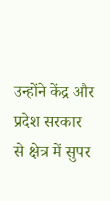उन्होंने केंद्र और प्रदेश सरकार से क्षेत्र में सुपर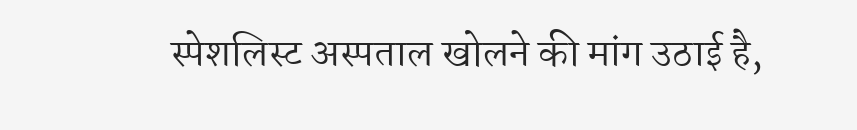स्पेशलिस्ट अस्पताल खोलने की मांग उठाई है,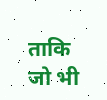ताकि जो भी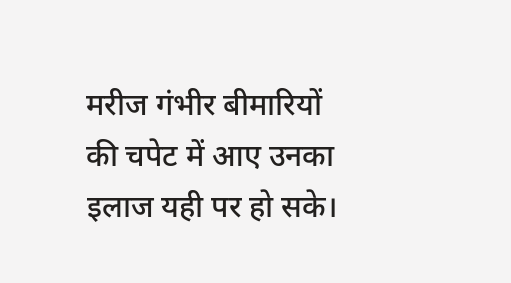मरीज गंभीर बीमारियों की चपेट में आए उनका इलाज यही पर हो सके।